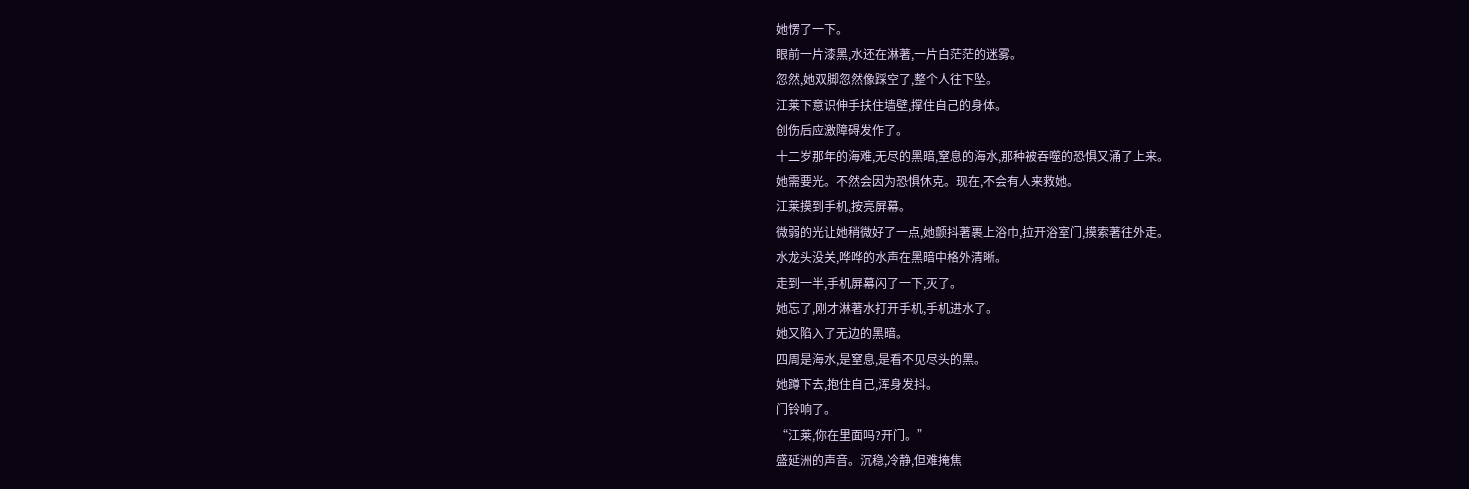她愣了一下。
眼前一片漆黑,水还在淋著,一片白茫茫的迷雾。
忽然,她双脚忽然像踩空了,整个人往下坠。
江莱下意识伸手扶住墙壁,撑住自己的身体。
创伤后应激障碍发作了。
十二岁那年的海难,无尽的黑暗,窒息的海水,那种被吞噬的恐惧又涌了上来。
她需要光。不然会因为恐惧休克。现在,不会有人来救她。
江莱摸到手机,按亮屏幕。
微弱的光让她稍微好了一点,她颤抖著裹上浴巾,拉开浴室门,摸索著往外走。
水龙头没关,哗哗的水声在黑暗中格外清晰。
走到一半,手机屏幕闪了一下,灭了。
她忘了,刚才淋著水打开手机,手机进水了。
她又陷入了无边的黑暗。
四周是海水,是窒息,是看不见尽头的黑。
她蹲下去,抱住自己,浑身发抖。
门铃响了。
“江莱,你在里面吗?开门。”
盛延洲的声音。沉稳,冷静,但难掩焦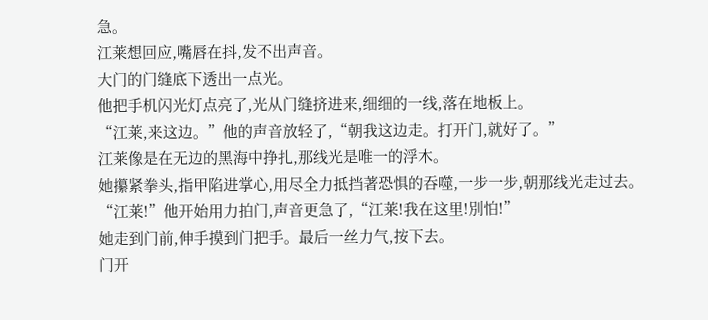急。
江莱想回应,嘴唇在抖,发不出声音。
大门的门缝底下透出一点光。
他把手机闪光灯点亮了,光从门缝挤进来,细细的一线,落在地板上。
“江莱,来这边。”他的声音放轻了,“朝我这边走。打开门,就好了。”
江莱像是在无边的黑海中挣扎,那线光是唯一的浮木。
她攥紧拳头,指甲陷进掌心,用尽全力抵挡著恐惧的吞噬,一步一步,朝那线光走过去。
“江莱!”他开始用力拍门,声音更急了,“江莱!我在这里!別怕!”
她走到门前,伸手摸到门把手。最后一丝力气,按下去。
门开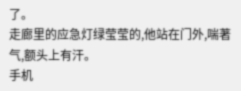了。
走廊里的应急灯绿莹莹的,他站在门外,喘著气,额头上有汗。
手机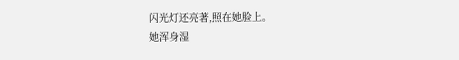闪光灯还亮著,照在她脸上。
她浑身湿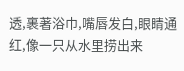透,裹著浴巾,嘴唇发白,眼睛通红,像一只从水里捞出来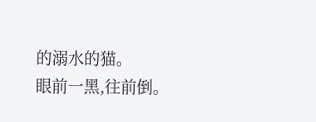的溺水的猫。
眼前一黑,往前倒。